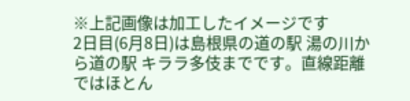※上記画像は加工したイメージです
2日目(6月8日)は島根県の道の駅 湯の川から道の駅 キララ多伎までです。直線距離ではほとん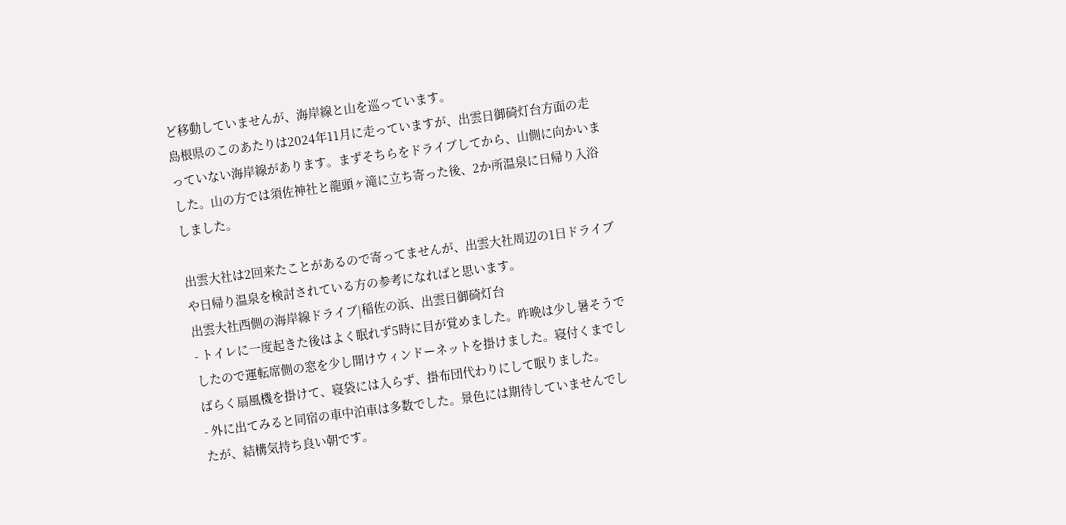ど移動していませんが、海岸線と山を巡っています。
島根県のこのあたりは2024年11月に走っていますが、出雲日御碕灯台方面の走っていない海岸線があります。まずそちらをドライブしてから、山側に向かいました。山の方では須佐神社と龍頭ヶ滝に立ち寄った後、2か所温泉に日帰り入浴しました。

出雲大社は2回来たことがあるので寄ってませんが、出雲大社周辺の1日ドライブや日帰り温泉を検討されている方の参考になればと思います。
出雲大社西側の海岸線ドライブ|稲佐の浜、出雲日御碕灯台
- トイレに一度起きた後はよく眠れず5時に目が覚めました。昨晩は少し暑そうでしたので運転席側の窓を少し開けウィンドーネットを掛けました。寝付くまでしばらく扇風機を掛けて、寝袋には入らず、掛布団代わりにして眠りました。
- 外に出てみると同宿の車中泊車は多数でした。景色には期待していませんでしたが、結構気持ち良い朝です。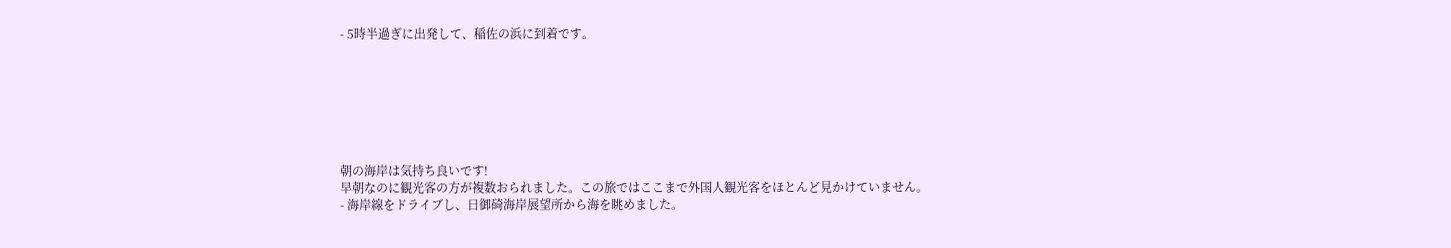- 5時半過ぎに出発して、稲佐の浜に到着です。







朝の海岸は気持ち良いです!
早朝なのに観光客の方が複数おられました。この旅ではここまで外国人観光客をほとんど見かけていません。
- 海岸線をドライブし、日御碕海岸展望所から海を眺めました。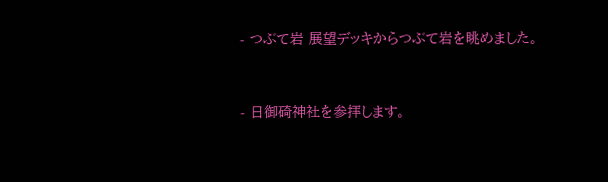- つぶて岩 展望デッキからつぶて岩を眺めました。


- 日御碕神社を参拝します。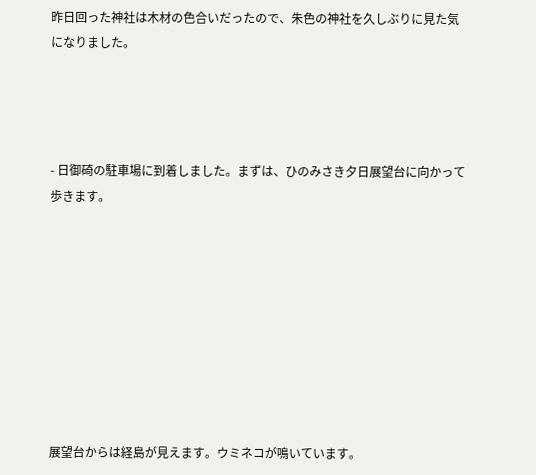昨日回った神社は木材の色合いだったので、朱色の神社を久しぶりに見た気になりました。




- 日御碕の駐車場に到着しました。まずは、ひのみさき夕日展望台に向かって歩きます。









展望台からは経島が見えます。ウミネコが鳴いています。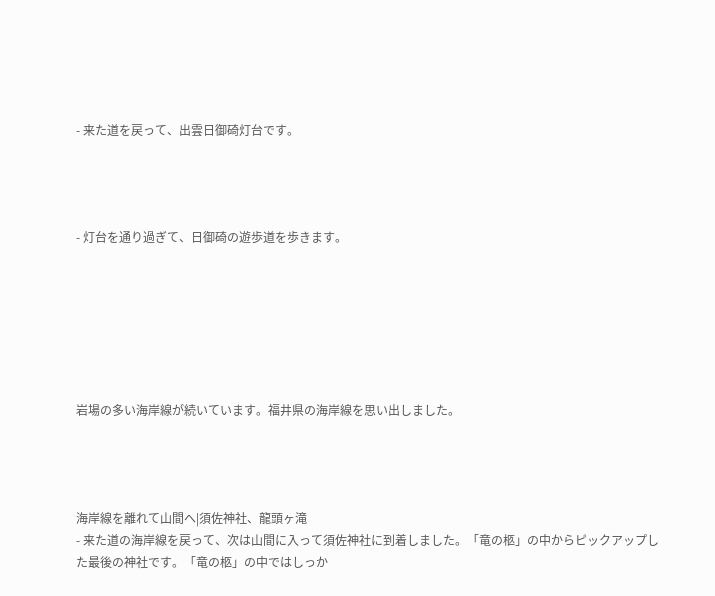- 来た道を戻って、出雲日御碕灯台です。




- 灯台を通り過ぎて、日御碕の遊歩道を歩きます。







岩場の多い海岸線が続いています。福井県の海岸線を思い出しました。




海岸線を離れて山間へ|須佐神社、龍頭ヶ滝
- 来た道の海岸線を戻って、次は山間に入って須佐神社に到着しました。「竜の柩」の中からピックアップした最後の神社です。「竜の柩」の中ではしっか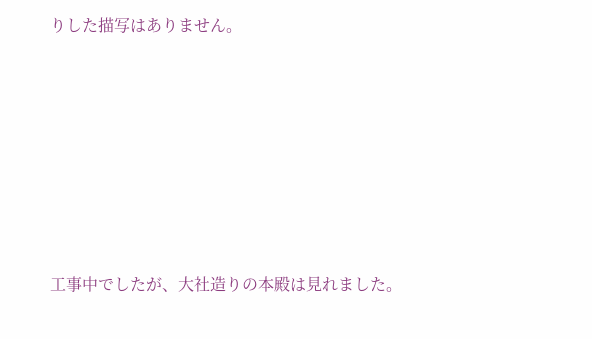りした描写はありません。







工事中でしたが、大社造りの本殿は見れました。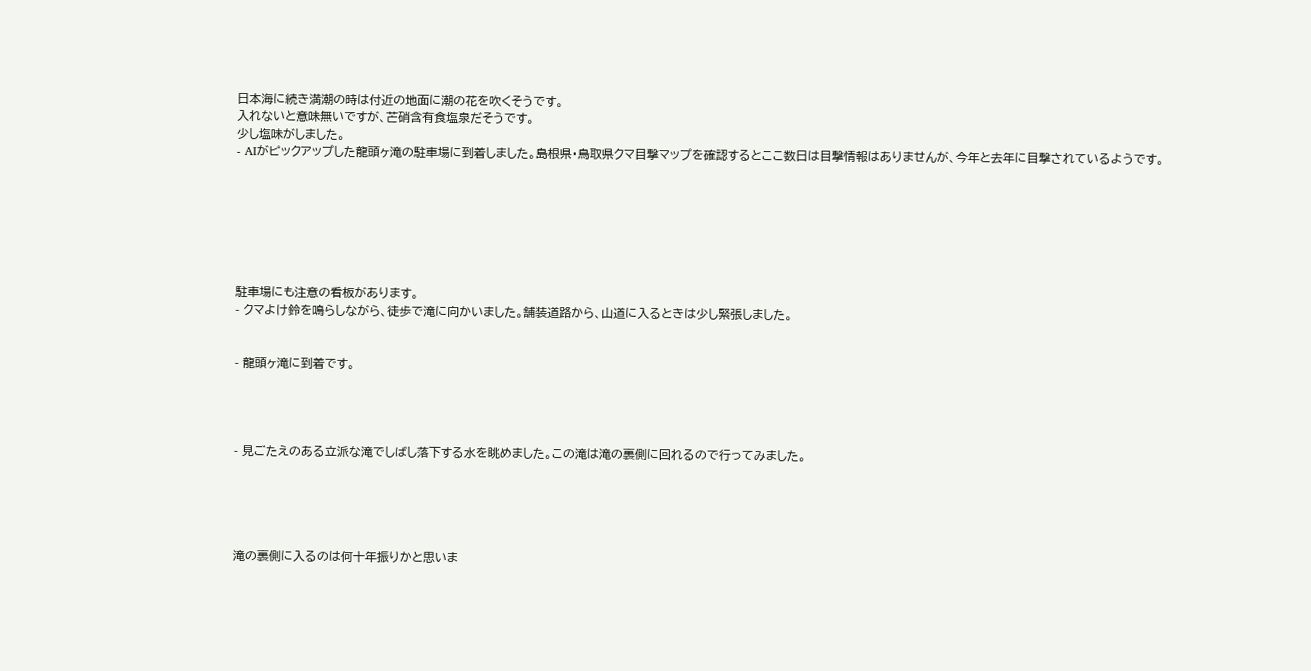日本海に続き満潮の時は付近の地面に潮の花を吹くそうです。
入れないと意味無いですが、芒硝含有食塩泉だそうです。
少し塩味がしました。
- AIがピックアップした龍頭ヶ滝の駐車場に到着しました。島根県・鳥取県クマ目撃マップを確認するとここ数日は目撃情報はありませんが、今年と去年に目撃されているようです。







駐車場にも注意の看板があります。
- クマよけ鈴を鳴らしながら、徒歩で滝に向かいました。舗装道路から、山道に入るときは少し緊張しました。


- 龍頭ヶ滝に到着です。




- 見ごたえのある立派な滝でしばし落下する水を眺めました。この滝は滝の裏側に回れるので行ってみました。





滝の裏側に入るのは何十年振りかと思いま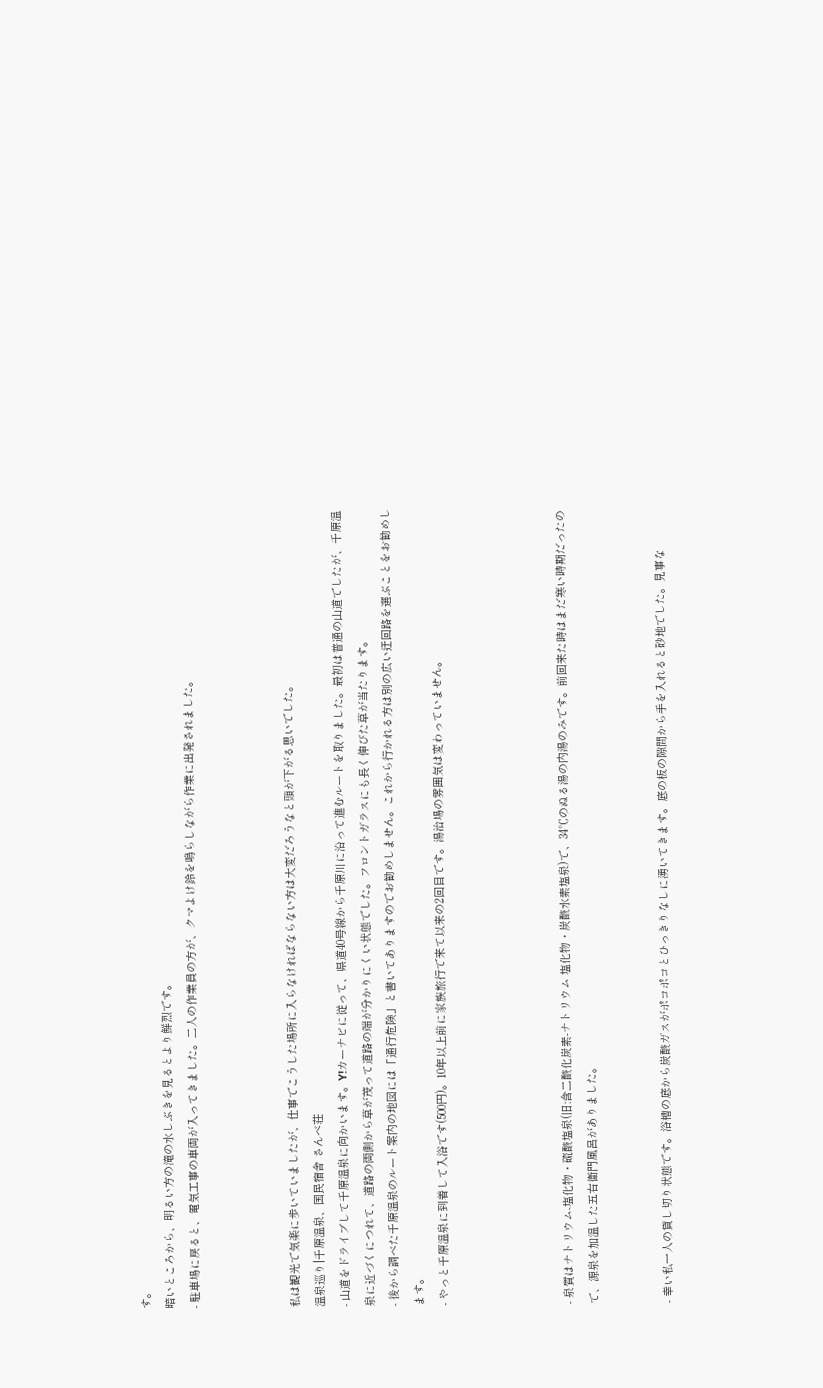す。
暗いところから、明るい方の滝の水しぶきを見るとより鮮烈です。
- 駐車場に戻ると、電気工事の車両が入ってきました。二人の作業員の方が、クマよけ鈴を鳴らしながら作業に出発されました。



私は観光で気楽に歩いていましたが、仕事でこうした場所に入らなければならない方は大変だろうなと頭が下がる思いでした。
温泉巡り|千原温泉、国民宿舎 さんべ荘
- 山道をドライブして千原温泉に向かいます。Y!カーナビに従って、県道40号線から千原川に沿って進むルートを取りました。最初は普通の山道でしたが、千原温泉に近づくにつれて、道路の両側から草が茂って道路の端が分かりにくい状態でした。フロントガラスにも長く伸びた草が当たります。
- 後から調べた千原温泉のルート案内の地図には「通行危険」と書いてありますのでお勧めしません。これから行かれる方は別の広い迂回路を選ぶことをお勧めします。
- やっと千原温泉に到着して入浴です(500円)。10年以上前に家族旅行で来て以来の2回目です。湯治場の雰囲気は変わっていません。




- 泉質はナトリウム-塩化物・硫酸塩泉(旧:含二酸化炭素-ナトリウム 塩化物・炭酸水素塩泉)で、34℃のぬる湯の内湯のみです。前回来た時はまだ寒い時期だったので、源泉を加温した五右衛門風呂がありました。


- 幸い私一人の貸し切り状態です。浴槽の底から炭酸ガスがポコポコとひっきりなしに湧いてきます。底の板の隙間から手を入れると砂地でした。見事な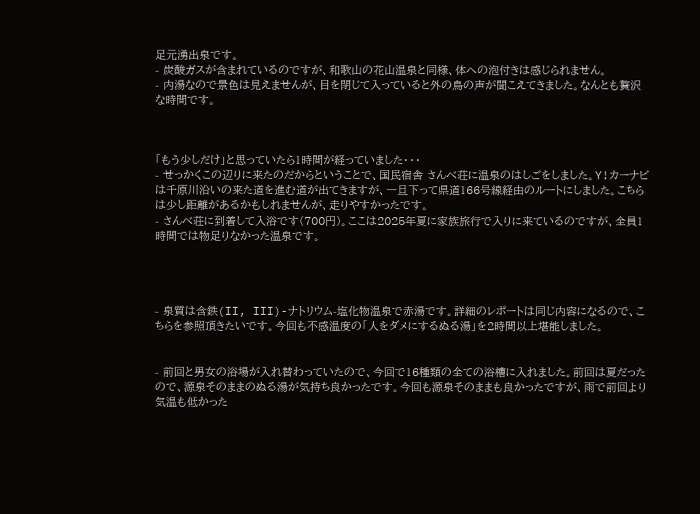足元湧出泉です。
- 炭酸ガスが含まれているのですが、和歌山の花山温泉と同様、体への泡付きは感じられません。
- 内湯なので景色は見えませんが、目を閉じて入っていると外の鳥の声が聞こえてきました。なんとも贅沢な時間です。



「もう少しだけ」と思っていたら1時間が経っていました・・・
- せっかくこの辺りに来たのだからということで、国民宿舎 さんべ荘に温泉のはしごをしました。Y!カーナビは千原川沿いの来た道を進む道が出てきますが、一旦下って県道166号線経由のルートにしました。こちらは少し距離があるかもしれませんが、走りやすかったです。
- さんべ荘に到着して入浴です(700円)。ここは2025年夏に家族旅行で入りに来ているのですが、全員1時間では物足りなかった温泉です。




- 泉質は含鉄(II, III)-ナトリウム-塩化物温泉で赤湯です。詳細のレポートは同じ内容になるので、こちらを参照頂きたいです。今回も不感温度の「人をダメにするぬる湯」を2時間以上堪能しました。


- 前回と男女の浴場が入れ替わっていたので、今回で16種類の全ての浴槽に入れました。前回は夏だったので、源泉そのままのぬる湯が気持ち良かったです。今回も源泉そのままも良かったですが、雨で前回より気温も低かった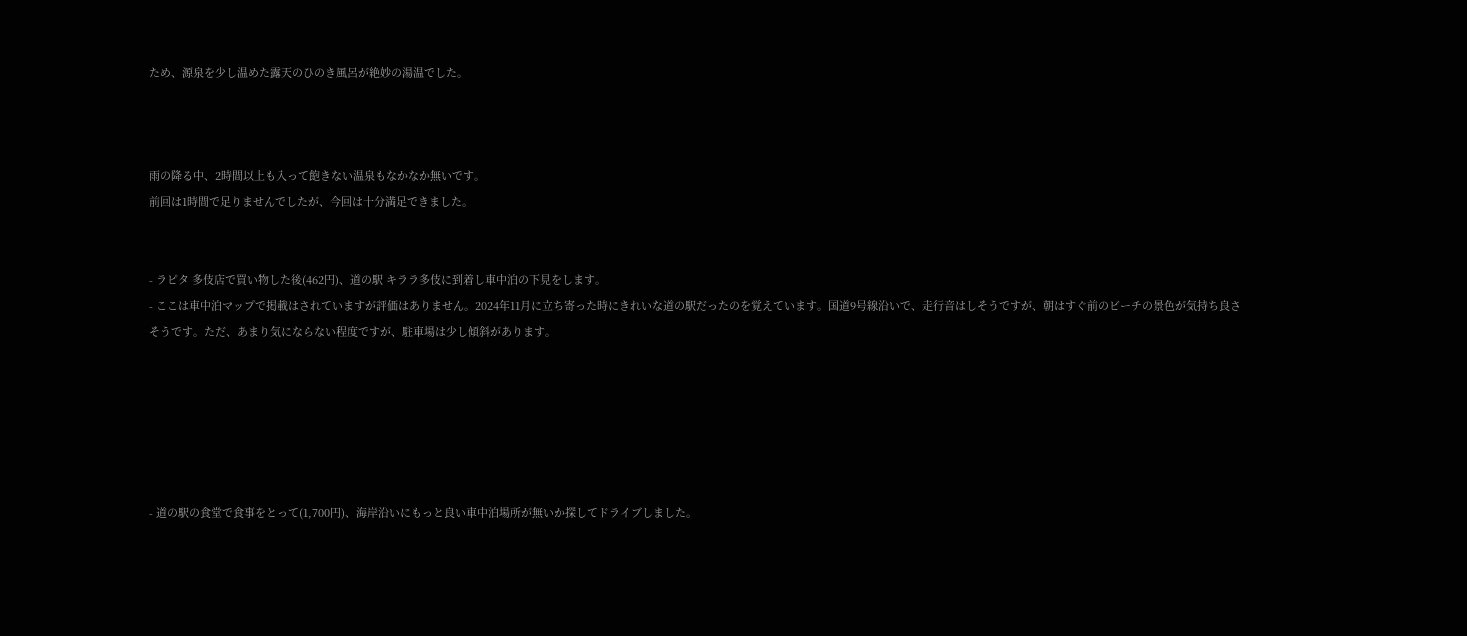ため、源泉を少し温めた露天のひのき風呂が絶妙の湯温でした。



雨の降る中、2時間以上も入って飽きない温泉もなかなか無いです。
前回は1時間で足りませんでしたが、今回は十分満足できました。


- ラピタ 多伎店で買い物した後(462円)、道の駅 キララ多伎に到着し車中泊の下見をします。
- ここは車中泊マップで掲載はされていますが評価はありません。2024年11月に立ち寄った時にきれいな道の駅だったのを覚えています。国道9号線沿いで、走行音はしそうですが、朝はすぐ前のビーチの景色が気持ち良さそうです。ただ、あまり気にならない程度ですが、駐車場は少し傾斜があります。






- 道の駅の食堂で食事をとって(1,700円)、海岸沿いにもっと良い車中泊場所が無いか探してドライブしました。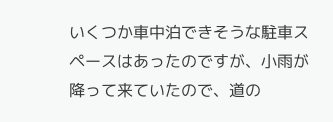いくつか車中泊できそうな駐車スペースはあったのですが、小雨が降って来ていたので、道の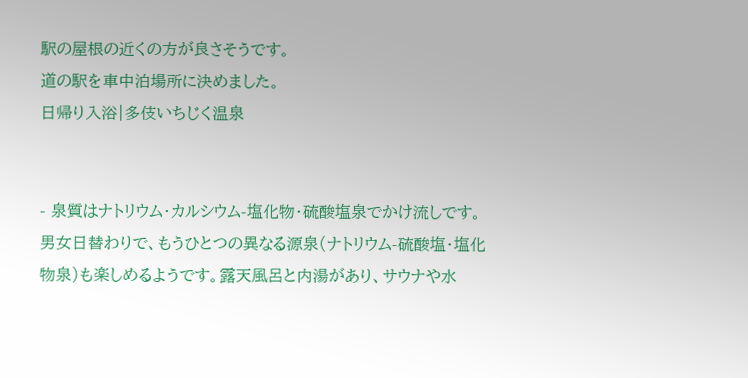駅の屋根の近くの方が良さそうです。
道の駅を車中泊場所に決めました。
日帰り入浴|多伎いちじく温泉


- 泉質はナトリウム・カルシウム-塩化物・硫酸塩泉でかけ流しです。男女日替わりで、もうひとつの異なる源泉(ナトリウム-硫酸塩・塩化物泉)も楽しめるようです。露天風呂と内湯があり、サウナや水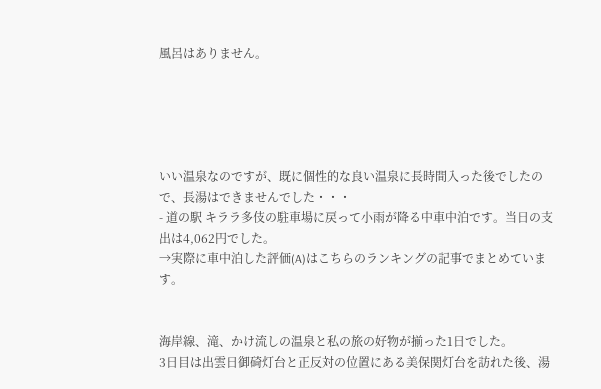風呂はありません。





いい温泉なのですが、既に個性的な良い温泉に長時間入った後でしたので、長湯はできませんでした・・・
- 道の駅 キララ多伎の駐車場に戻って小雨が降る中車中泊です。当日の支出は4,062円でした。
→実際に車中泊した評価(A)はこちらのランキングの記事でまとめています。


海岸線、滝、かけ流しの温泉と私の旅の好物が揃った1日でした。
3日目は出雲日御碕灯台と正反対の位置にある美保関灯台を訪れた後、湯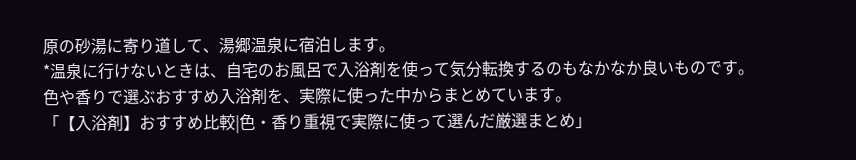原の砂湯に寄り道して、湯郷温泉に宿泊します。
*温泉に行けないときは、自宅のお風呂で入浴剤を使って気分転換するのもなかなか良いものです。
色や香りで選ぶおすすめ入浴剤を、実際に使った中からまとめています。
「【入浴剤】おすすめ比較|色・香り重視で実際に使って選んだ厳選まとめ」